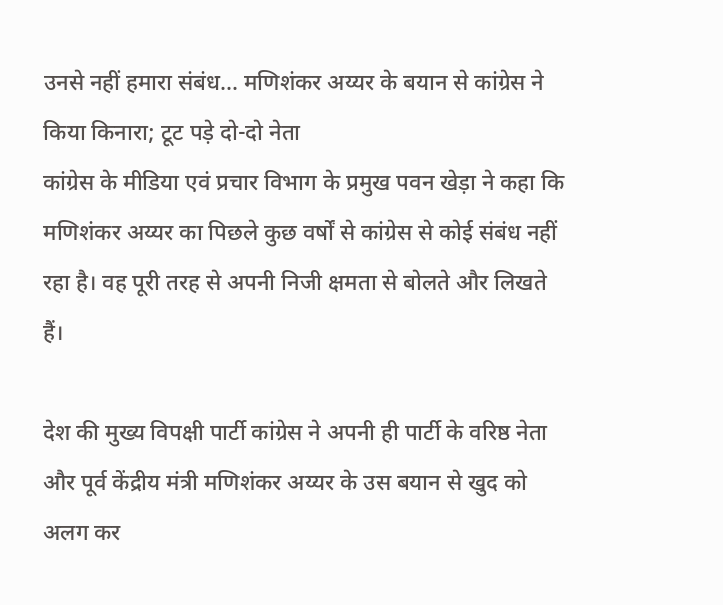उनसे नहीं हमारा संबंध... मणिशंकर अय्यर के बयान से कांग्रेस ने किया किनारा; टूट पड़े दो-दो नेता
कांग्रेस के मीडिया एवं प्रचार विभाग के प्रमुख पवन खेड़ा ने कहा कि मणिशंकर अय्यर का पिछले कुछ वर्षों से कांग्रेस से कोई संबंध नहीं रहा है। वह पूरी तरह से अपनी निजी क्षमता से बोलते और लिखते हैं।

देश की मुख्य विपक्षी पार्टी कांग्रेस ने अपनी ही पार्टी के वरिष्ठ नेता और पूर्व केंद्रीय मंत्री मणिशंकर अय्यर के उस बयान से खुद को अलग कर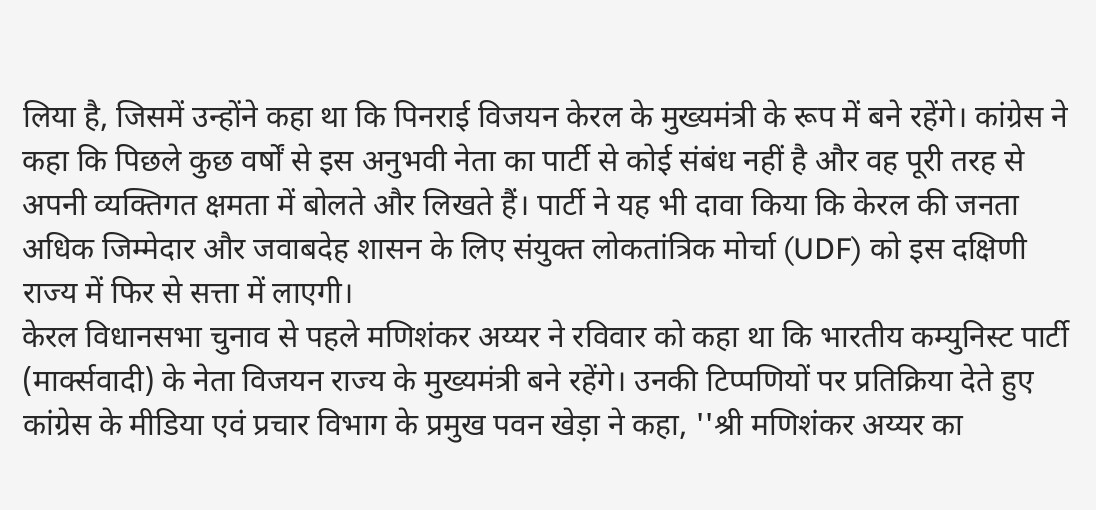लिया है, जिसमें उन्होंने कहा था कि पिनराई विजयन केरल के मुख्यमंत्री के रूप में बने रहेंगे। कांग्रेस ने कहा कि पिछले कुछ वर्षों से इस अनुभवी नेता का पार्टी से कोई संबंध नहीं है और वह पूरी तरह से अपनी व्यक्तिगत क्षमता में बोलते और लिखते हैं। पार्टी ने यह भी दावा किया कि केरल की जनता अधिक जिम्मेदार और जवाबदेह शासन के लिए संयुक्त लोकतांत्रिक मोर्चा (UDF) को इस दक्षिणी राज्य में फिर से सत्ता में लाएगी।
केरल विधानसभा चुनाव से पहले मणिशंकर अय्यर ने रविवार को कहा था कि भारतीय कम्युनिस्ट पार्टी (मार्क्सवादी) के नेता विजयन राज्य के मुख्यमंत्री बने रहेंगे। उनकी टिप्पणियों पर प्रतिक्रिया देते हुए कांग्रेस के मीडिया एवं प्रचार विभाग के प्रमुख पवन खेड़ा ने कहा, ''श्री मणिशंकर अय्यर का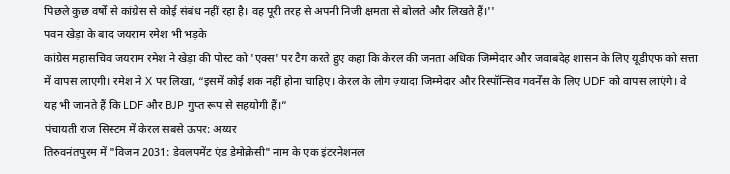पिछले कुछ वर्षों से कांग्रेस से कोई संबंध नहीं रहा है। वह पूरी तरह से अपनी निजी क्षमता से बोलते और लिखते हैं।''
पवन खेड़ा के बाद जयराम रमेश भी भड़के
कांग्रेस महासचिव जयराम रमेश ने खेड़ा की पोस्ट को 'एक्स' पर टैग करते हुए कहा कि केरल की जनता अधिक जिम्मेदार और जवाबदेह शासन के लिए यूडीएफ को सत्ता में वापस लाएगी। रमेश ने X पर लिखा, “इसमें कोई शक नहीं होना चाहिए। केरल के लोग ज़्यादा जिम्मेदार और रिस्पॉन्सिव गवर्नेंस के लिए UDF को वापस लाएंगे। वे यह भी जानते हैं कि LDF और BJP गुप्त रूप से सहयोगी हैं।”
पंचायती राज सिस्टम में केरल सबसे ऊपर: अय्यर
तिरुवनंतपुरम में "विजन 2031: डेवलपमेंट एंड डेमोक्रेसी" नाम के एक इंटरनेशनल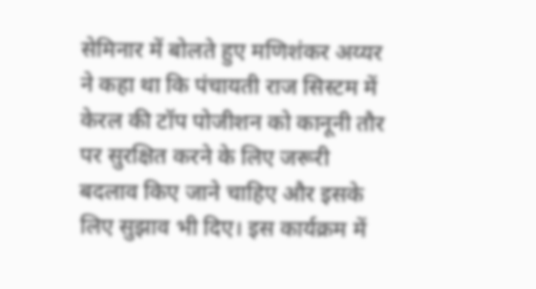सेमिनार में बोलते हुए मणिशंकर अय्यर ने कहा था कि पंचायती राज सिस्टम में केरल की टॉप पोजीशन को कानूनी तौर पर सुरक्षित करने के लिए जरूरी बदलाव किए जाने चाहिए और इसके लिए सुझाव भी दिए। इस कार्यक्रम में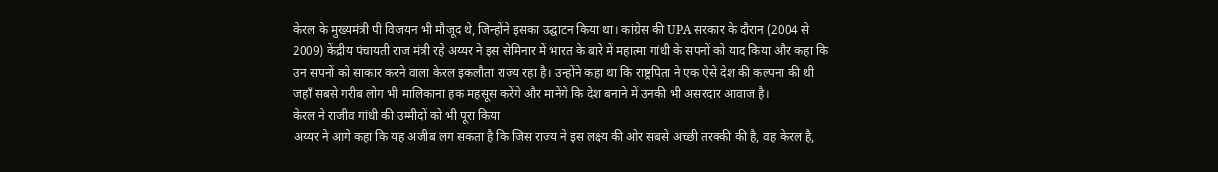केरल के मुख्यमंत्री पी विजयन भी मौजूद थे, जिन्होंने इसका उद्घाटन किया था। कांग्रेस की UPA सरकार के दौरान (2004 से 2009) केंद्रीय पंचायती राज मंत्री रहे अय्यर ने इस सेमिनार में भारत के बारे में महात्मा गांधी के सपनों को याद किया और कहा कि उन सपनों को साकार करने वाला केरल इकलौता राज्य रहा है। उन्होंने कहा था कि राष्ट्रपिता ने एक ऐसे देश की कल्पना की थी जहाँ सबसे गरीब लोग भी मालिकाना हक महसूस करेंगे और मानेंगे कि देश बनाने में उनकी भी असरदार आवाज है।
केरल ने राजीव गांधी की उम्मीदों को भी पूरा किया
अय्यर ने आगे कहा कि यह अजीब लग सकता है कि जिस राज्य ने इस लक्ष्य की ओर सबसे अच्छी तरक्की की है, वह केरल है,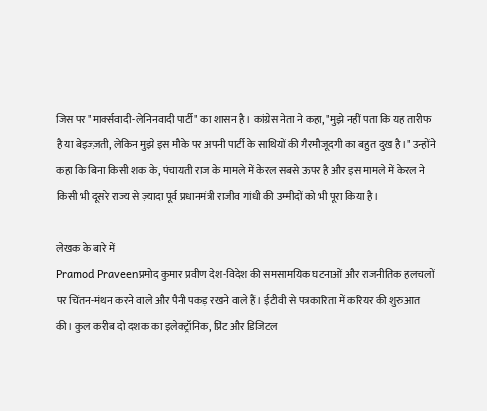जिस पर "मार्क्सवादी-लेनिनवादी पार्टी" का शासन है। कांग्रेस नेता ने कहा, "मुझे नहीं पता कि यह तारीफ है या बेइज्ज़ती, लेकिन मुझे इस मौके पर अपनी पार्टी के साथियों की गैरमौजूदगी का बहुत दुख है।" उन्होंने कहा कि बिना किसी शक के, पंचायती राज के मामले में केरल सबसे ऊपर है और इस मामले में केरल ने किसी भी दूसरे राज्य से ज़्यादा पूर्व प्रधानमंत्री राजीव गांधी की उम्मीदों को भी पूरा किया है।

लेखक के बारे में
Pramod Praveenप्रमोद कुमार प्रवीण देश-विदेश की समसामयिक घटनाओं और राजनीतिक हलचलों पर चिंतन-मंथन करने वाले और पैनी पकड़ रखने वाले हैं। ईटीवी से पत्रकारिता में करियर की शुरुआत की। कुल करीब दो दशक का इलेक्ट्रॉनिक, प्रिंट और डिजिटल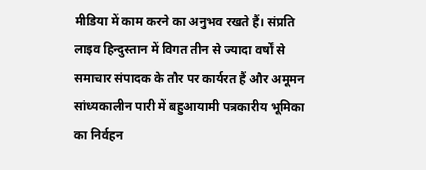मीडिया में काम करने का अनुभव रखते हैं। संप्रति लाइव हिन्दुस्तान में विगत तीन से ज्यादा वर्षों से समाचार संपादक के तौर पर कार्यरत हैं और अमूमन सांध्यकालीन पारी में बहुआयामी पत्रकारीय भूमिका का निर्वहन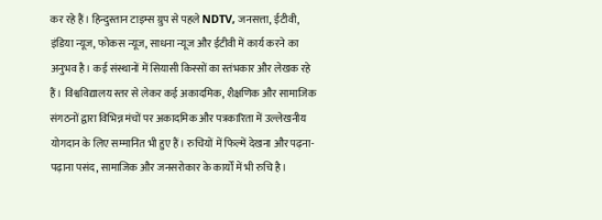कर रहे हैं। हिन्दुस्तान टाइम्स ग्रुप से पहले NDTV, जनसत्ता, ईटीवी, इंडिया न्यूज, फोकस न्यूज, साधना न्यूज और ईटीवी में कार्य करने का अनुभव है। कई संस्थानों में सियासी किस्सों का स्तंभकार और लेखक रहे हैं। विश्वविद्यालय स्तर से लेकर कई अकादमिक, शैक्षणिक और सामाजिक संगठनों द्वारा विभिन्न मंचों पर अकादमिक और पत्रकारिता में उल्लेखनीय योगदान के लिए सम्मानित भी हुए हैं। रुचियों में फिल्में देखना और पढ़ना-पढ़ाना पसंद, सामाजिक और जनसरोकार के कार्यों में भी रुचि है।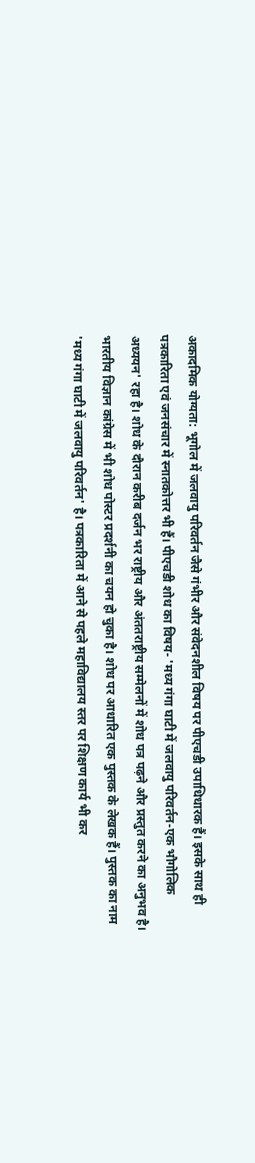अकादमिक योग्यता: भूगोल में जलवायु परिवर्तन जैसे गंभीर और संवेदनशील विषय पर पीएचडी उपाधिधारक हैं। इसके साथ ही पत्रकारिता एवं जनसंचार में स्नातकोत्तर भी हैं। पीएचडी शोध का विषय- 'मध्य गंगा घाटी में जलवायु परिवर्तन-एक भौगोलिक अध्ययन' रहा है। शोध के दौरान करीब दर्जन भर राष्ट्रीय और अंततराष्ट्रीय सम्मेलनों में शोध पत्र पढ़ने और प्रस्तुत करने का अनुभव है। भारतीय विज्ञान कांग्रेस में भी शोध पोस्टर प्रदर्शनी का चयन हो चुका है। शोध पर आधारित एक पुस्तक के लेखक हैं। पुस्तक का नाम 'मध्य गंगा घाटी में जलवायु परिवर्तन' है। पत्रकारिता में आने से पहले महाविद्यालय स्तर पर शिक्षण कार्य भी कर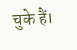चुके हैं।